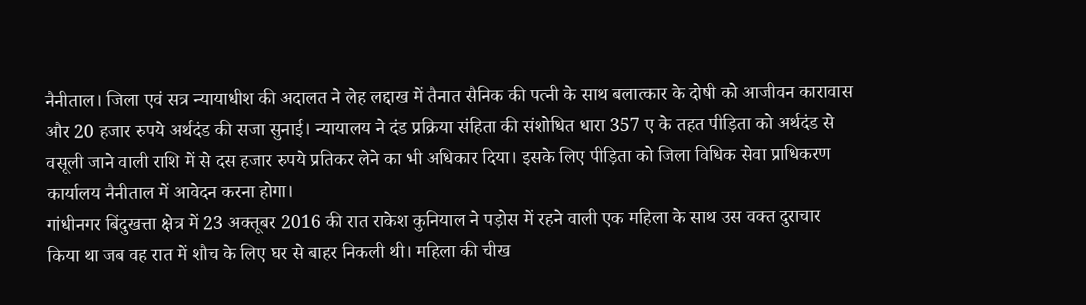नैनीताल। जिला एवं सत्र न्यायाधीश की अदालत ने लेह लद्दाख में तैनात सैनिक की पत्नी के साथ बलात्कार के दोषी को आजीवन कारावास और 20 हजार रुपये अर्थदंड की सजा सुनाई। न्यायालय ने दंड प्रक्रिया संहिता की संशोधित धारा 357 ए के तहत पीड़िता को अर्थदंड से वसूली जाने वाली राशि में से दस हजार रुपये प्रतिकर लेने का भी अधिकार दिया। इसके लिए पीड़िता को जिला विधिक सेवा प्राधिकरण कार्यालय नैनीताल में आवेदन करना होगा।
गांधीनगर बिंदुखत्ता क्षेत्र में 23 अक्तूबर 2016 की रात राकेश कुनियाल ने पड़ोस में रहने वाली एक महिला के साथ उस वक्त दुराचार किया था जब वह रात में शौच के लिए घर से बाहर निकली थी। महिला की चीख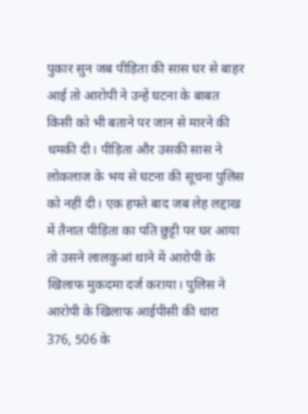पुकार सुन जब पीड़िता की सास घर से बाहर आई तो आरोपी ने उन्हें घटना के बाबत किसी को भी बताने पर जान से मारने की धमकी दी। पीड़िता और उसकी सास ने लोकलाज के भय से घटना की सूचना पुलिस को नहीं दी। एक हफ्ते बाद जब लेह लद्दाख में तैनात पीड़िता का पति छुट्टी पर घर आया तो उसने लालकुआं थाने में आरोपी के खिलाफ मुकदमा दर्ज कराया। पुलिस ने आरोपी के खिलाफ आईपीसी की धारा 376, 506 के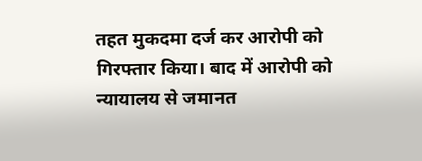तहत मुकदमा दर्ज कर आरोपी को गिरफ्तार किया। बाद में आरोपी को न्यायालय से जमानत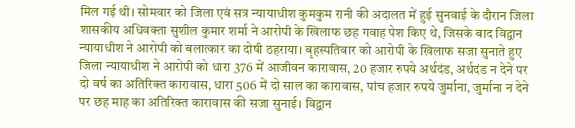मिल गई थी। सोमवार को जिला एवं सत्र न्यायाधीश कुमकुम रानी की अदालत में हुई सुनवाई के दौरान जिला शासकीय अधिवक्ता सुशील कुमार शर्मा ने आरोपी के खिलाफ छह गवाह पेश किए थे, जिसके बाद विद्वान न्यायाधीश ने आरोपी को बलात्कार का दोषी ठहराया। बृहस्पतिवार को आरोपी के खिलाफ सजा सुनाते हुए जिला न्यायाधीश ने आरोपी को धारा 376 में आजीवन कारावास, 20 हजार रुपये अर्थदंड, अर्थदंड न देने पर दो वर्ष का अतिरिक्त कारावास, धारा 506 में दो साल का कारावास, पांच हजार रुपये जुर्माना, जुर्माना न देने पर छह माह का अतिरिक्त कारावास की सजा सुनाई। विद्वान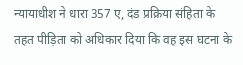न्यायाधीश ने धारा 357 ए, दंड प्रक्रिया संहिता के तहत पीड़िता को अधिकार दिया कि वह इस घटना के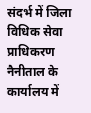संदर्भ में जिला विधिक सेवा प्राधिकरण नैनीताल के कार्यालय में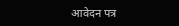आवेदन पत्र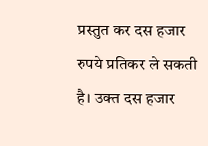प्रस्तुत कर दस हजार रुपये प्रतिकर ले सकती है। उक्त दस हजार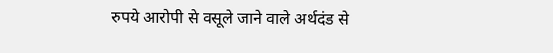रुपये आरोपी से वसूले जाने वाले अर्थदंड से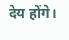देय होंगे।